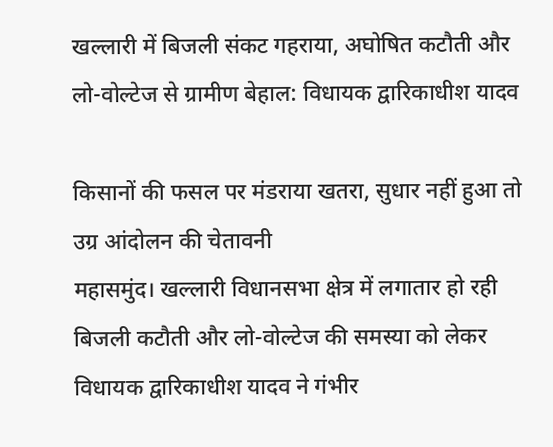खल्लारी में बिजली संकट गहराया, अघोषित कटौती और लो-वोल्टेज से ग्रामीण बेहाल: विधायक द्वारिकाधीश यादव

किसानों की फसल पर मंडराया खतरा, सुधार नहीं हुआ तो उग्र आंदोलन की चेतावनी
महासमुंद। खल्लारी विधानसभा क्षेत्र में लगातार हो रही बिजली कटौती और लो-वोल्टेज की समस्या को लेकर विधायक द्वारिकाधीश यादव ने गंभीर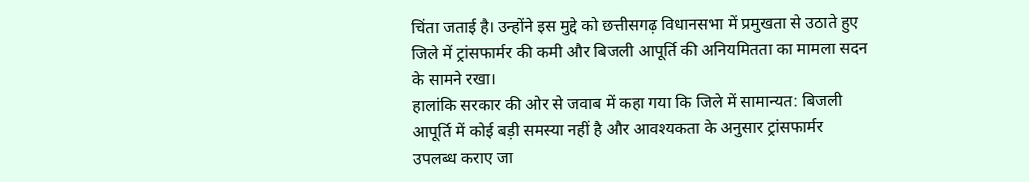चिंता जताई है। उन्होंने इस मुद्दे को छत्तीसगढ़ विधानसभा में प्रमुखता से उठाते हुए जिले में ट्रांसफार्मर की कमी और बिजली आपूर्ति की अनियमितता का मामला सदन के सामने रखा।
हालांकि सरकार की ओर से जवाब में कहा गया कि जिले में सामान्यत: बिजली आपूर्ति में कोई बड़ी समस्या नहीं है और आवश्यकता के अनुसार ट्रांसफार्मर उपलब्ध कराए जा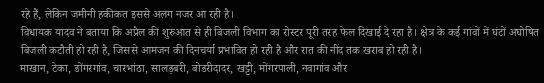रहे हैं, लेकिन जमीनी हकीकत इससे अलग नजर आ रही है।
विधायक यादव ने बताया कि अप्रैल की शुरुआत से ही बिजली विभाग का रोस्टर पूरी तरह फेल दिखाई दे रहा है। क्षेत्र के कई गांवों में घंटों अघोषित बिजली कटौती हो रही है, जिससे आमजन की दिनचर्या प्रभावित हो रही है और रात की नींद तक खराब हो रही है।
माखान, टेका, डोंगरगांव, चारभांठा, सालड़बरी, बोडरीदादर, खट्टी, मोंगरपाली, नवागांव और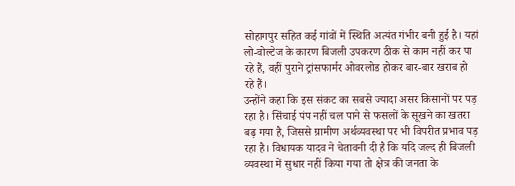सोहागपुर सहित कई गांवों में स्थिति अत्यंत गंभीर बनी हुई है। यहां लो-वोल्टेज के कारण बिजली उपकरण ठीक से काम नहीं कर पा रहे हैं, वहीं पुराने ट्रांसफार्मर ओवरलोड होकर बार-बार खराब हो रहे हैं।
उन्होंने कहा कि इस संकट का सबसे ज्यादा असर किसानों पर पड़ रहा है। सिंचाई पंप नहीं चल पाने से फसलों के सूखने का खतरा बढ़ गया है, जिससे ग्रामीण अर्थव्यवस्था पर भी विपरीत प्रभाव पड़ रहा है। विधायक यादव ने चेतावनी दी है कि यदि जल्द ही बिजली व्यवस्था में सुधार नहीं किया गया तो क्षेत्र की जनता के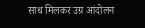साथ मिलकर उग्र आंदोलन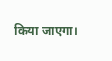किया जाएगा।